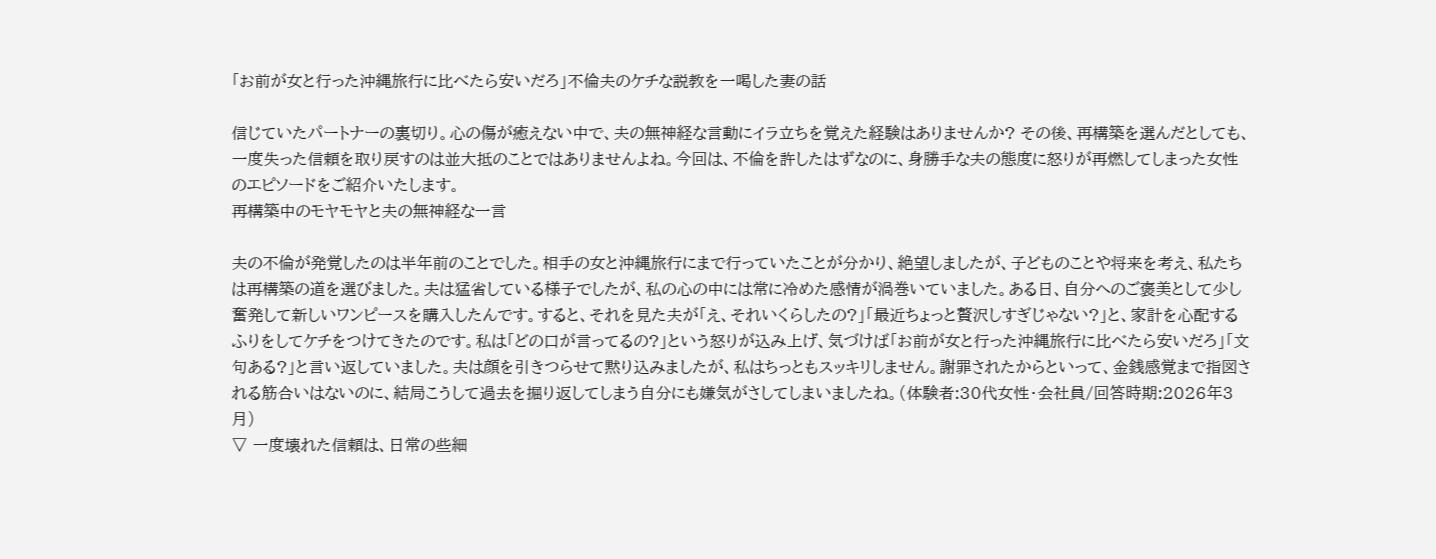「お前が女と行った沖縄旅行に比べたら安いだろ」不倫夫のケチな説教を一喝した妻の話

信じていたパートナーの裏切り。心の傷が癒えない中で、夫の無神経な言動にイラ立ちを覚えた経験はありませんか? その後、再構築を選んだとしても、一度失った信頼を取り戻すのは並大抵のことではありませんよね。今回は、不倫を許したはずなのに、身勝手な夫の態度に怒りが再燃してしまった女性のエピソードをご紹介いたします。
再構築中のモヤモヤと夫の無神経な一言

夫の不倫が発覚したのは半年前のことでした。相手の女と沖縄旅行にまで行っていたことが分かり、絶望しましたが、子どものことや将来を考え、私たちは再構築の道を選びました。夫は猛省している様子でしたが、私の心の中には常に冷めた感情が渦巻いていました。ある日、自分へのご褒美として少し奮発して新しいワンピースを購入したんです。すると、それを見た夫が「え、それいくらしたの?」「最近ちょっと贅沢しすぎじゃない?」と、家計を心配するふりをしてケチをつけてきたのです。私は「どの口が言ってるの?」という怒りが込み上げ、気づけば「お前が女と行った沖縄旅行に比べたら安いだろ」「文句ある?」と言い返していました。夫は顔を引きつらせて黙り込みましたが、私はちっともスッキリしません。謝罪されたからといって、金銭感覚まで指図される筋合いはないのに、結局こうして過去を掘り返してしまう自分にも嫌気がさしてしまいましたね。(体験者:30代女性・会社員/回答時期:2026年3月)
▽ 一度壊れた信頼は、日常の些細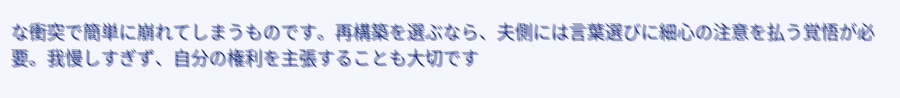な衝突で簡単に崩れてしまうものです。再構築を選ぶなら、夫側には言葉選びに細心の注意を払う覚悟が必要。我慢しすぎず、自分の権利を主張することも大切です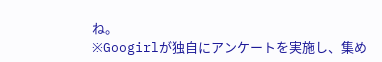ね。
※Googirlが独自にアンケートを実施し、集め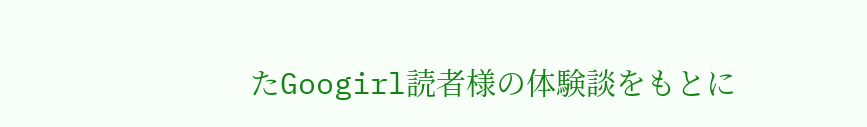たGoogirl読者様の体験談をもとに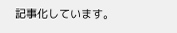記事化しています。